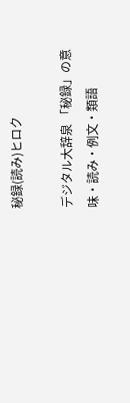秘録(読み)ヒロク

デジタル大辞泉 「秘録」の意味・読み・例文・類語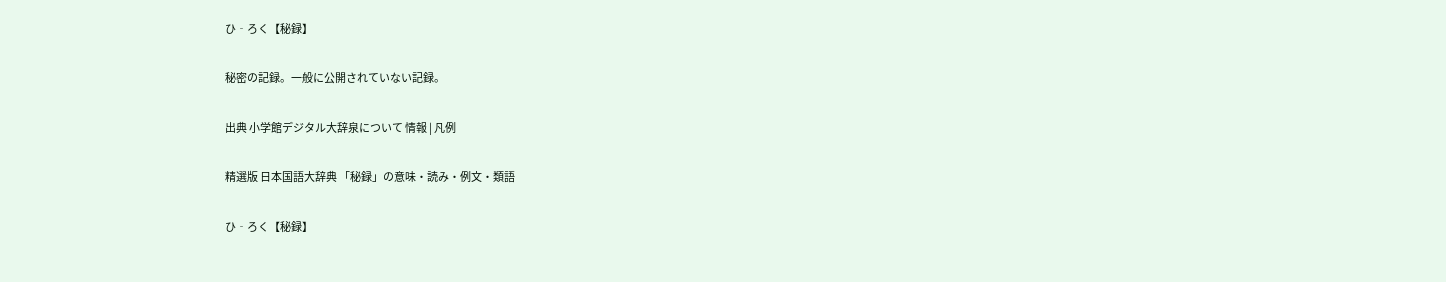ひ‐ろく【秘録】

秘密の記録。一般に公開されていない記録。

出典 小学館デジタル大辞泉について 情報 | 凡例

精選版 日本国語大辞典 「秘録」の意味・読み・例文・類語

ひ‐ろく【秘録】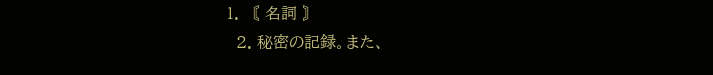1. 〘 名詞 〙
  2. 秘密の記録。また、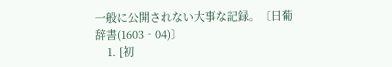一般に公開されない大事な記録。〔日葡辞書(1603‐04)〕
    1. [初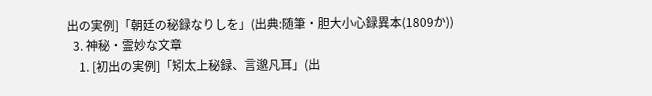出の実例]「朝廷の秘録なりしを」(出典:随筆・胆大小心録異本(1809か))
  3. 神秘・霊妙な文章
    1. [初出の実例]「矧太上秘録、言邈凡耳」(出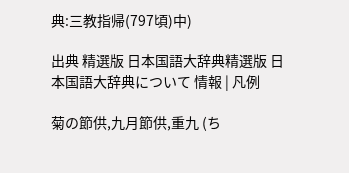典:三教指帰(797頃)中)

出典 精選版 日本国語大辞典精選版 日本国語大辞典について 情報 | 凡例

菊の節供,九月節供,重九 (ち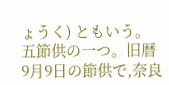ょうく) ともいう。五節供の一つ。旧暦9月9日の節供で,奈良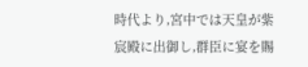時代より,宮中では天皇が紫宸殿に出御し,群臣に宴を賜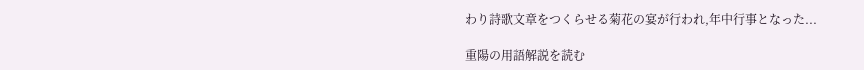わり詩歌文章をつくらせる菊花の宴が行われ,年中行事となった...

重陽の用語解説を読む